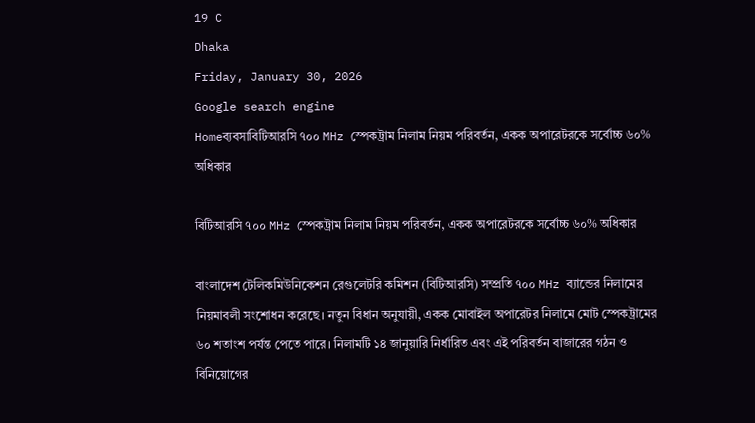19 C
Dhaka
Friday, January 30, 2026
Google search engine
Homeব্যবসাবিটিআরসি ৭০০ MHz স্পেকট্রাম নিলাম নিয়ম পরিবর্তন, একক অপারেটরকে সর্বোচ্চ ৬০% অধিকার

বিটিআরসি ৭০০ MHz স্পেকট্রাম নিলাম নিয়ম পরিবর্তন, একক অপারেটরকে সর্বোচ্চ ৬০% অধিকার

বাংলাদেশ টেলিকমিউনিকেশন রেগুলেটরি কমিশন (বিটিআরসি) সম্প্রতি ৭০০ MHz ব্যান্ডের নিলামের নিয়মাবলী সংশোধন করেছে। নতুন বিধান অনুযায়ী, একক মোবাইল অপারেটর নিলামে মোট স্পেকট্রামের ৬০ শতাংশ পর্যন্ত পেতে পারে। নিলামটি ১৪ জানুয়ারি নির্ধারিত এবং এই পরিবর্তন বাজারের গঠন ও বিনিয়োগের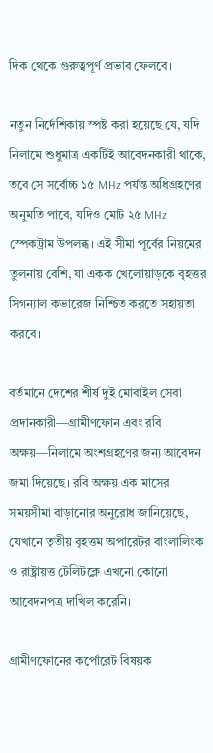দিক থেকে গুরুত্বপূর্ণ প্রভাব ফেলবে।

নতুন নির্দেশিকায় স্পষ্ট করা হয়েছে যে, যদি নিলামে শুধুমাত্র একটিই আবেদনকারী থাকে, তবে সে সর্বোচ্চ ১৫ MHz পর্যন্ত অধিগ্রহণের অনুমতি পাবে, যদিও মোট ২৫ MHz স্পেকট্রাম উপলব্ধ। এই সীমা পূর্বের নিয়মের তুলনায় বেশি, যা একক খেলোয়াড়কে বৃহত্তর সিগন্যাল কভারেজ নিশ্চিত করতে সহায়তা করবে।

বর্তমানে দেশের শীর্ষ দুই মোবাইল সেবা প্রদানকারী—গ্রামীণফোন এবং রবি অক্ষয়—নিলামে অংশগ্রহণের জন্য আবেদন জমা দিয়েছে। রবি অক্ষয় এক মাসের সময়সীমা বাড়ানোর অনুরোধ জানিয়েছে, যেখানে তৃতীয় বৃহত্তম অপারেটর বাংলালিংক ও রাষ্ট্রায়ত্ত টেলিটক্লে এখনো কোনো আবেদনপত্র দাখিল করেনি।

গ্রামীণফোনের কর্পোরেট বিষয়ক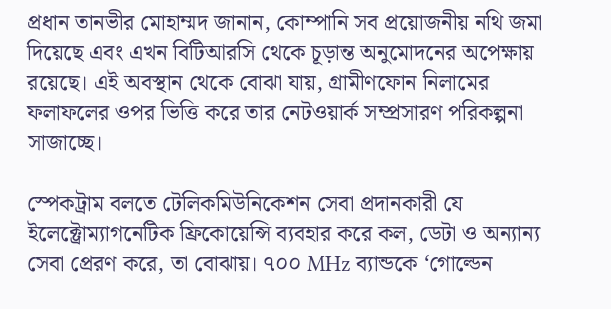প্রধান তানভীর মোহাম্মদ জানান, কোম্পানি সব প্রয়োজনীয় নথি জমা দিয়েছে এবং এখন বিটিআরসি থেকে চূড়ান্ত অনুমোদনের অপেক্ষায় রয়েছে। এই অবস্থান থেকে বোঝা যায়, গ্রামীণফোন নিলামের ফলাফলের ওপর ভিত্তি করে তার নেটওয়ার্ক সম্প্রসারণ পরিকল্পনা সাজাচ্ছে।

স্পেকট্রাম বলতে টেলিকমিউনিকেশন সেবা প্রদানকারী যে ইলেক্ট্রোম্যাগনেটিক ফ্রিকোয়েন্সি ব্যবহার করে কল, ডেটা ও অন্যান্য সেবা প্রেরণ করে, তা বোঝায়। ৭০০ MHz ব্যান্ডকে ‘গোল্ডেন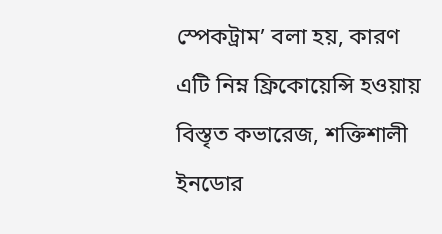স্পেকট্রাম’ বলা হয়, কারণ এটি নিম্ন ফ্রিকোয়েন্সি হওয়ায় বিস্তৃত কভারেজ, শক্তিশালী ইনডোর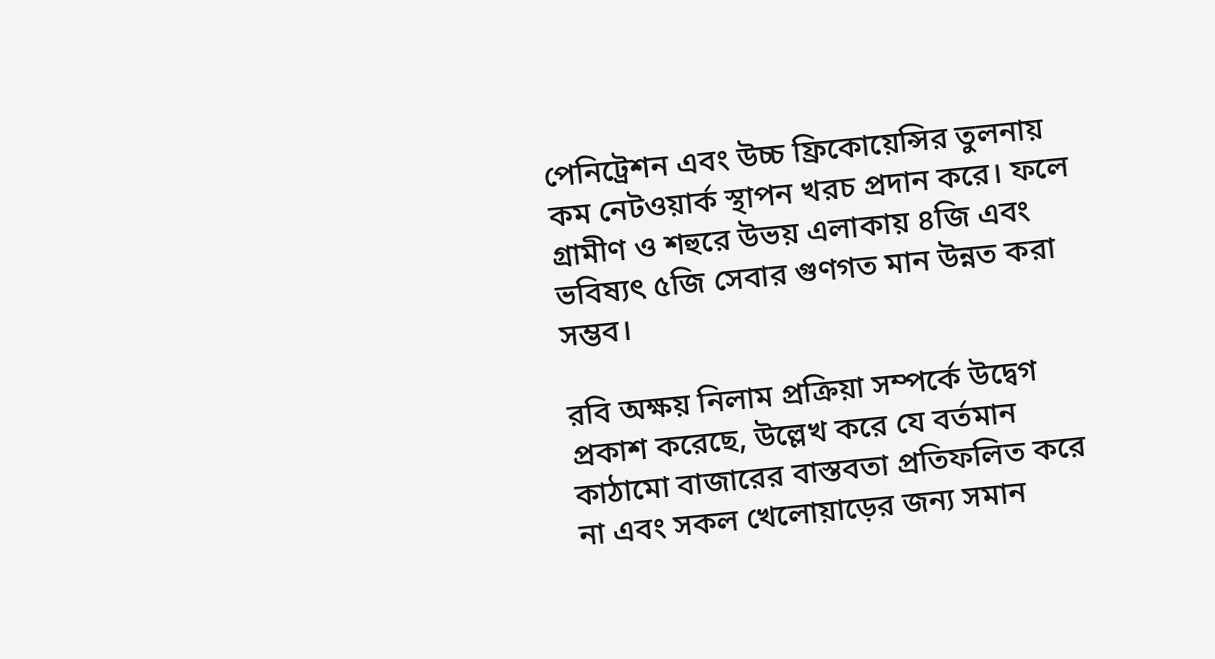পেনিট্রেশন এবং উচ্চ ফ্রিকোয়েন্সির তুলনায় কম নেটওয়ার্ক স্থাপন খরচ প্রদান করে। ফলে গ্রামীণ ও শহুরে উভয় এলাকায় ৪জি এবং ভবিষ্যৎ ৫জি সেবার গুণগত মান উন্নত করা সম্ভব।

রবি অক্ষয় নিলাম প্রক্রিয়া সম্পর্কে উদ্বেগ প্রকাশ করেছে, উল্লেখ করে যে বর্তমান কাঠামো বাজারের বাস্তবতা প্রতিফলিত করে না এবং সকল খেলোয়াড়ের জন্য সমান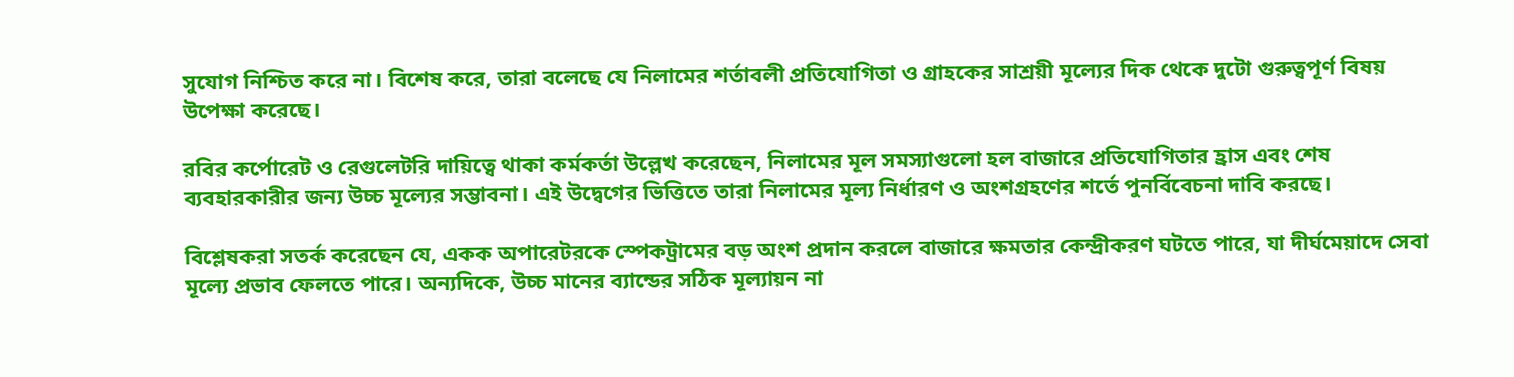সুযোগ নিশ্চিত করে না। বিশেষ করে, তারা বলেছে যে নিলামের শর্তাবলী প্রতিযোগিতা ও গ্রাহকের সাশ্রয়ী মূল্যের দিক থেকে দুটো গুরুত্বপূর্ণ বিষয় উপেক্ষা করেছে।

রবির কর্পোরেট ও রেগুলেটরি দায়িত্বে থাকা কর্মকর্তা উল্লেখ করেছেন, নিলামের মূল সমস্যাগুলো হল বাজারে প্রতিযোগিতার হ্রাস এবং শেষ ব্যবহারকারীর জন্য উচ্চ মূল্যের সম্ভাবনা। এই উদ্বেগের ভিত্তিতে তারা নিলামের মূল্য নির্ধারণ ও অংশগ্রহণের শর্তে পুনর্বিবেচনা দাবি করছে।

বিশ্লেষকরা সতর্ক করেছেন যে, একক অপারেটরকে স্পেকট্রামের বড় অংশ প্রদান করলে বাজারে ক্ষমতার কেন্দ্রীকরণ ঘটতে পারে, যা দীর্ঘমেয়াদে সেবা মূল্যে প্রভাব ফেলতে পারে। অন্যদিকে, উচ্চ মানের ব্যান্ডের সঠিক মূল্যায়ন না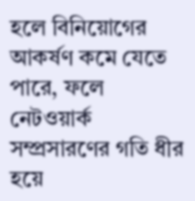হলে বিনিয়োগের আকর্ষণ কমে যেতে পারে, ফলে নেটওয়ার্ক সম্প্রসারণের গতি ধীর হয়ে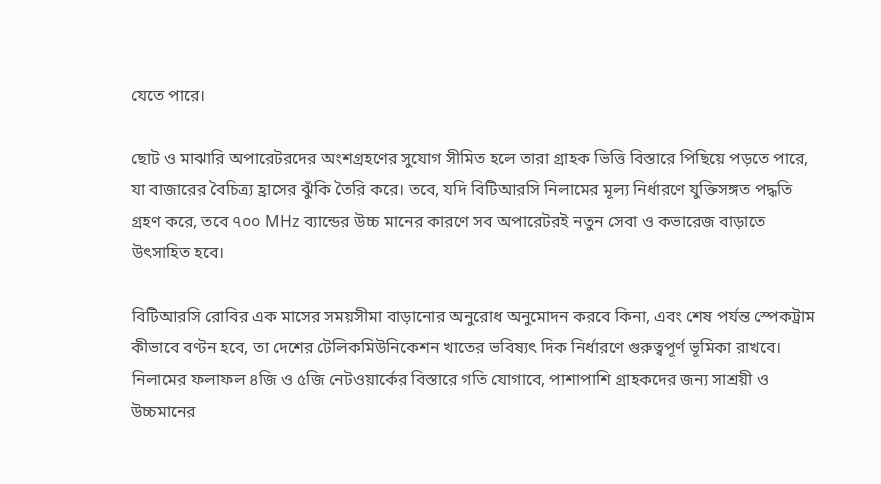যেতে পারে।

ছোট ও মাঝারি অপারেটরদের অংশগ্রহণের সুযোগ সীমিত হলে তারা গ্রাহক ভিত্তি বিস্তারে পিছিয়ে পড়তে পারে, যা বাজারের বৈচিত্র্য হ্রাসের ঝুঁকি তৈরি করে। তবে, যদি বিটিআরসি নিলামের মূল্য নির্ধারণে যুক্তিসঙ্গত পদ্ধতি গ্রহণ করে, তবে ৭০০ MHz ব্যান্ডের উচ্চ মানের কারণে সব অপারেটরই নতুন সেবা ও কভারেজ বাড়াতে উৎসাহিত হবে।

বিটিআরসি রোবির এক মাসের সময়সীমা বাড়ানোর অনুরোধ অনুমোদন করবে কিনা, এবং শেষ পর্যন্ত স্পেকট্রাম কীভাবে বণ্টন হবে, তা দেশের টেলিকমিউনিকেশন খাতের ভবিষ্যৎ দিক নির্ধারণে গুরুত্বপূর্ণ ভূমিকা রাখবে। নিলামের ফলাফল ৪জি ও ৫জি নেটওয়ার্কের বিস্তারে গতি যোগাবে, পাশাপাশি গ্রাহকদের জন্য সাশ্রয়ী ও উচ্চমানের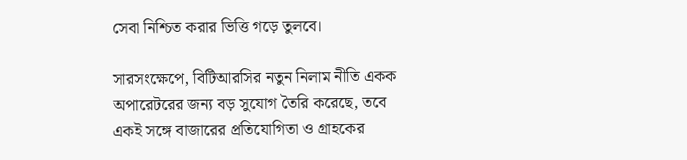সেবা নিশ্চিত করার ভিত্তি গড়ে তুলবে।

সারসংক্ষেপে, বিটিআরসির নতুন নিলাম নীতি একক অপারেটরের জন্য বড় সুযোগ তৈরি করেছে, তবে একই সঙ্গে বাজারের প্রতিযোগিতা ও গ্রাহকের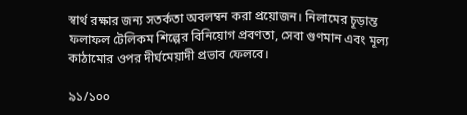স্বার্থ রক্ষার জন্য সতর্কতা অবলম্বন করা প্রয়োজন। নিলামের চূড়ান্ত ফলাফল টেলিকম শিল্পের বিনিয়োগ প্রবণতা, সেবা গুণমান এবং মূল্য কাঠামোর ওপর দীর্ঘমেয়াদী প্রভাব ফেলবে।

৯১/১০০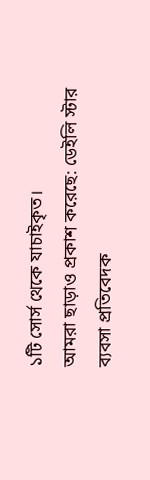১টি সোর্স থেকে যাচাইকৃত।
আমরা ছাড়াও প্রকাশ করেছে: ডেইলি স্টার
ব্যবসা প্রতিবেদক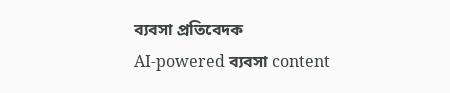ব্যবসা প্রতিবেদক
AI-powered ব্যবসা content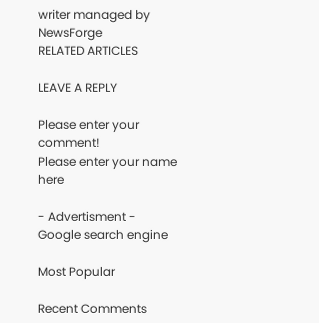writer managed by NewsForge
RELATED ARTICLES

LEAVE A REPLY

Please enter your comment!
Please enter your name here

- Advertisment -
Google search engine

Most Popular

Recent Comments